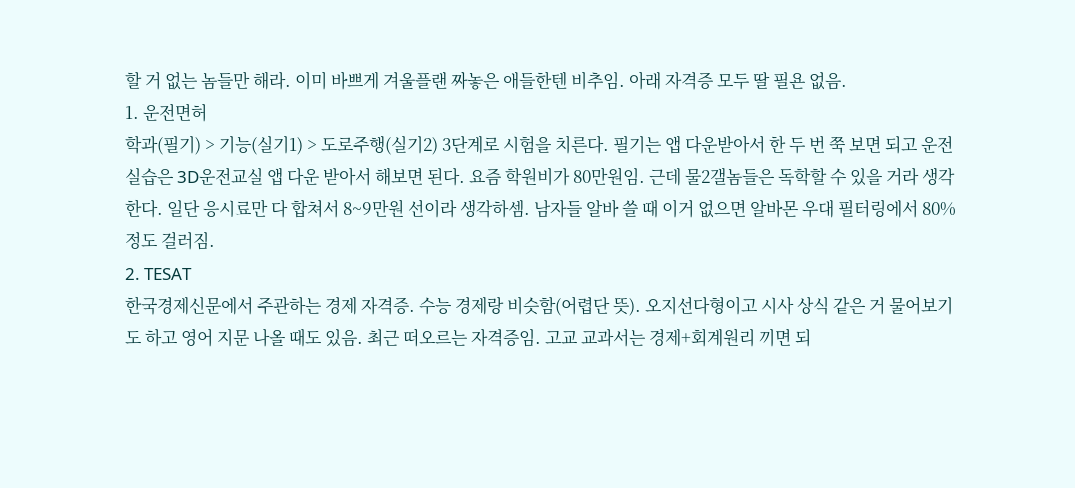할 거 없는 놈들만 해라. 이미 바쁘게 겨울플랜 짜놓은 애들한텐 비추임. 아래 자격증 모두 딸 필욘 없음.
1. 운전면허
학과(필기) > 기능(실기1) > 도로주행(실기2) 3단계로 시험을 치른다. 필기는 앱 다운받아서 한 두 번 쭉 보면 되고 운전 실습은 3D운전교실 앱 다운 받아서 해보면 된다. 요즘 학원비가 80만원임. 근데 물2갤놈들은 독학할 수 있을 거라 생각한다. 일단 응시료만 다 합쳐서 8~9만원 선이라 생각하셈. 남자들 알바 쓸 때 이거 없으면 알바몬 우대 필터링에서 80% 정도 걸러짐.
2. TESAT
한국경제신문에서 주관하는 경제 자격증. 수능 경제랑 비슷함(어렵단 뜻). 오지선다형이고 시사 상식 같은 거 물어보기도 하고 영어 지문 나올 때도 있음. 최근 떠오르는 자격증임. 고교 교과서는 경제+회계원리 끼면 되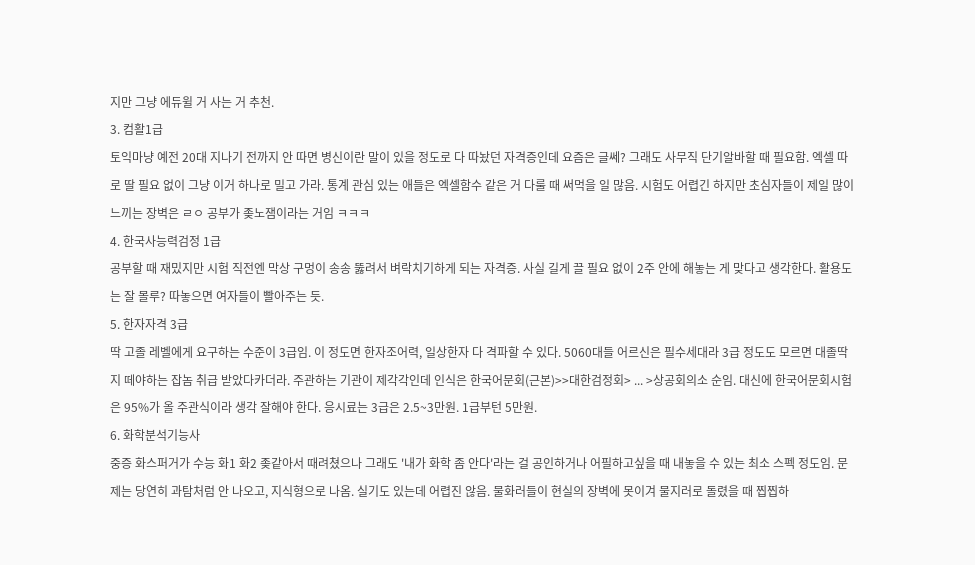지만 그냥 에듀윌 거 사는 거 추천.
3. 컴활1급
토익마냥 예전 20대 지나기 전까지 안 따면 병신이란 말이 있을 정도로 다 따놨던 자격증인데 요즘은 글쎄? 그래도 사무직 단기알바할 때 필요함. 엑셀 따로 딸 필요 없이 그냥 이거 하나로 밀고 가라. 통계 관심 있는 애들은 엑셀함수 같은 거 다룰 때 써먹을 일 많음. 시험도 어렵긴 하지만 초심자들이 제일 많이 느끼는 장벽은 ㄹㅇ 공부가 좆노잼이라는 거임 ㅋㅋㅋ
4. 한국사능력검정 1급
공부할 때 재밌지만 시험 직전엔 막상 구멍이 송송 뚫려서 벼락치기하게 되는 자격증. 사실 길게 끌 필요 없이 2주 안에 해놓는 게 맞다고 생각한다. 활용도는 잘 몰루? 따놓으면 여자들이 빨아주는 듯.
5. 한자자격 3급
딱 고졸 레벨에게 요구하는 수준이 3급임. 이 정도면 한자조어력, 일상한자 다 격파할 수 있다. 5060대들 어르신은 필수세대라 3급 정도도 모르면 대졸딱지 떼야하는 잡놈 취급 받았다카더라. 주관하는 기관이 제각각인데 인식은 한국어문회(근본)>>대한검정회> ... >상공회의소 순임. 대신에 한국어문회시험은 95%가 올 주관식이라 생각 잘해야 한다. 응시료는 3급은 2.5~3만원. 1급부턴 5만원.
6. 화학분석기능사
중증 화스퍼거가 수능 화1 화2 좆같아서 때려쳤으나 그래도 '내가 화학 좀 안다'라는 걸 공인하거나 어필하고싶을 때 내놓을 수 있는 최소 스펙 정도임. 문제는 당연히 과탐처럼 안 나오고, 지식형으로 나옴. 실기도 있는데 어렵진 않음. 물화러들이 현실의 장벽에 못이겨 물지러로 돌렸을 때 찝찝하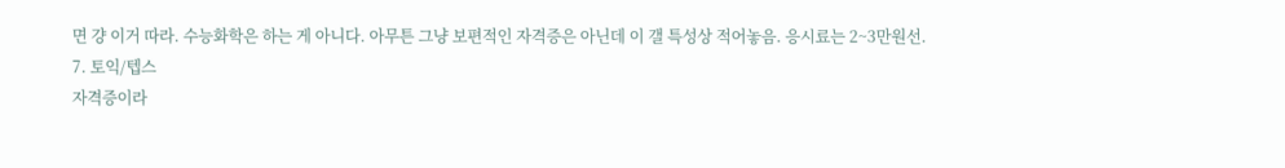면 걍 이거 따라. 수능화학은 하는 게 아니다. 아무튼 그냥 보편적인 자격증은 아닌데 이 갤 특성상 적어놓음. 응시료는 2~3만원선.
7. 토익/텝스
자격증이라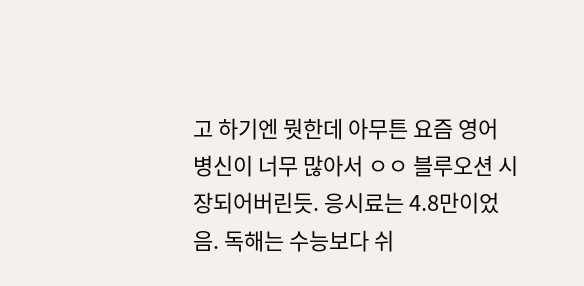고 하기엔 뭣한데 아무튼 요즘 영어 병신이 너무 많아서 ㅇㅇ 블루오션 시장되어버린듯. 응시료는 4.8만이었음. 독해는 수능보다 쉬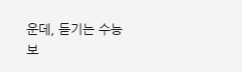운데, 듣기는 수능보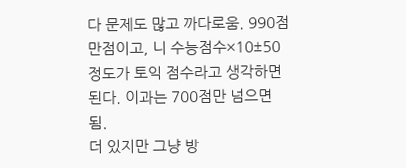다 문제도 많고 까다로움. 990점 만점이고, 니 수능점수×10±50 정도가 토익 점수라고 생각하면 된다. 이과는 700점만 넘으면 됨.
더 있지만 그냥 방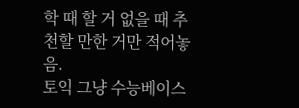학 때 할 거 없을 때 추천할 만한 거만 적어놓음.
토익 그냥 수능베이스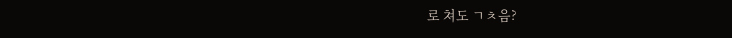로 쳐도 ㄱㅊ음?